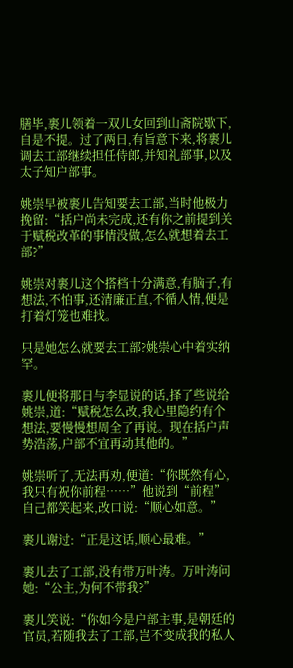膳毕,裹儿领着一双儿女回到山斋院歇下,自是不提。过了两日,有旨意下来,将裹儿调去工部继续担任侍郎,并知礼部事,以及太子知户部事。

姚崇早被裹儿告知要去工部,当时他极力挽留:“括户尚未完成,还有你之前提到关于赋税改革的事情没做,怎么就想着去工部?”

姚崇对裹儿这个搭档十分满意,有脑子,有想法,不怕事,还清廉正直,不循人情,便是打着灯笼也难找。

只是她怎么就要去工部?姚崇心中着实纳罕。

裹儿便将那日与李显说的话,择了些说给姚崇,道:“赋税怎么改,我心里隐约有个想法,要慢慢想周全了再说。现在括户声势浩荡,户部不宜再动其他的。”

姚崇听了,无法再劝,便道:“你既然有心,我只有祝你前程……”他说到“前程”自己都笑起来,改口说:“顺心如意。”

裹儿谢过:“正是这话,顺心最难。”

裹儿去了工部,没有带万叶涛。万叶涛问她:“公主,为何不带我?”

裹儿笑说:“你如今是户部主事,是朝廷的官员,若随我去了工部,岂不变成我的私人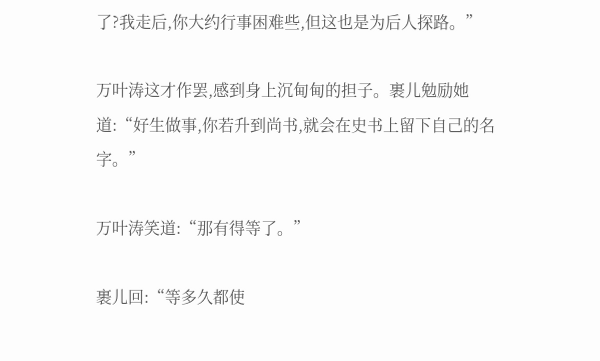了?我走后,你大约行事困难些,但这也是为后人探路。”

万叶涛这才作罢,感到身上沉甸甸的担子。裹儿勉励她道:“好生做事,你若升到尚书,就会在史书上留下自己的名字。”

万叶涛笑道:“那有得等了。”

裹儿回:“等多久都使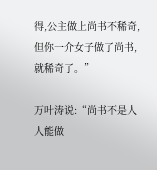得,公主做上尚书不稀奇,但你一介女子做了尚书,就稀奇了。”

万叶涛说:“尚书不是人人能做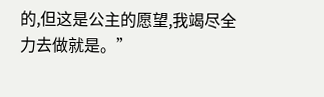的,但这是公主的愿望,我竭尽全力去做就是。”